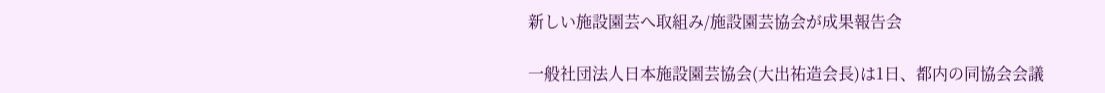新しい施設園芸へ取組み/施設園芸協会が成果報告会

一般社団法人日本施設園芸協会(大出祐造会長)は1日、都内の同協会会議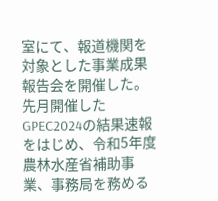室にて、報道機関を対象とした事業成果報告会を開催した。先月開催したGPEC2024の結果速報をはじめ、令和5年度農林水産省補助事業、事務局を務める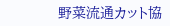野菜流通カット協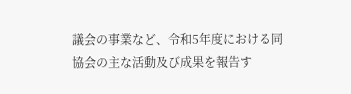議会の事業など、令和5年度における同協会の主な活動及び成果を報告す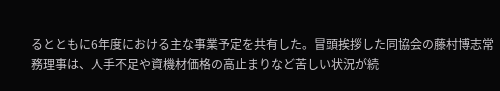るとともに6年度における主な事業予定を共有した。冒頭挨拶した同協会の藤村博志常務理事は、人手不足や資機材価格の高止まりなど苦しい状況が続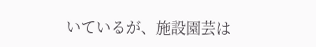いているが、施設園芸は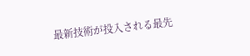最新技術が投入される最先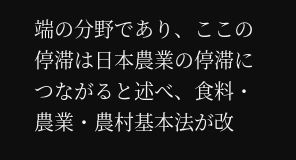端の分野であり、ここの停滞は日本農業の停滞につながると述べ、食料・農業・農村基本法が改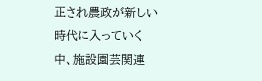正され農政が新しい時代に入っていく中、施設園芸関連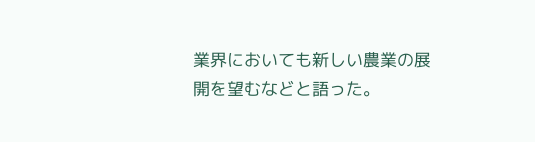業界においても新しい農業の展開を望むなどと語った。